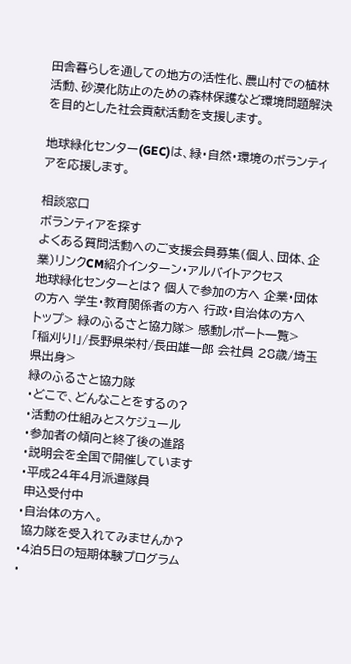田舎暮らしを通しての地方の活性化、農山村での植林活動、砂漠化防止のための森林保護など環境問題解決を目的とした社会貢献活動を支援します。

地球緑化センター(GEC)は、緑・自然・環境のボランティアを応援します。

相談窓口
ボランティアを探す
よくある質問活動へのご支援会員募集(個人、団体、企業)リンクCM紹介インターン・アルバイトアクセス
地球緑化センターとは? 個人で参加の方へ 企業・団体の方へ 学生・教育関係者の方へ 行政・自治体の方へ
トップ> 緑のふるさと協力隊> 感動レポート一覧> 「稲刈り!」/長野県栄村/長田雄一郎 会社員 28歳/埼玉県出身>
緑のふるさと協力隊
・どこで、どんなことをするの?
・活動の仕組みとスケジュール
・参加者の傾向と終了後の進路
・説明会を全国で開催しています
・平成24年4月派遣隊員
 申込受付中
・自治体の方へ。
 協力隊を受入れてみませんか?
・4泊5日の短期体験プログラム
・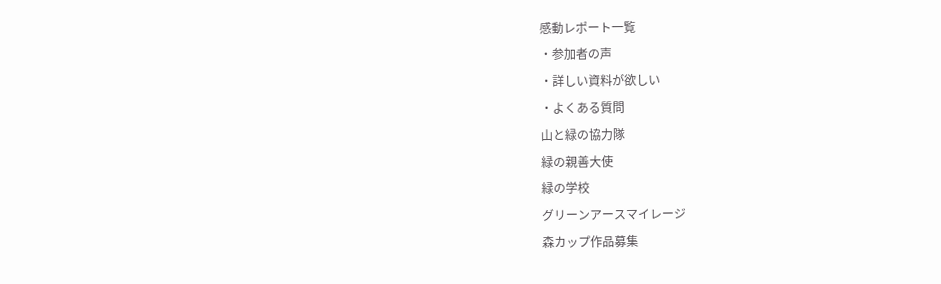感動レポート一覧
・参加者の声
・詳しい資料が欲しい
・よくある質問
山と緑の協力隊
緑の親善大使
緑の学校
グリーンアースマイレージ
森カップ作品募集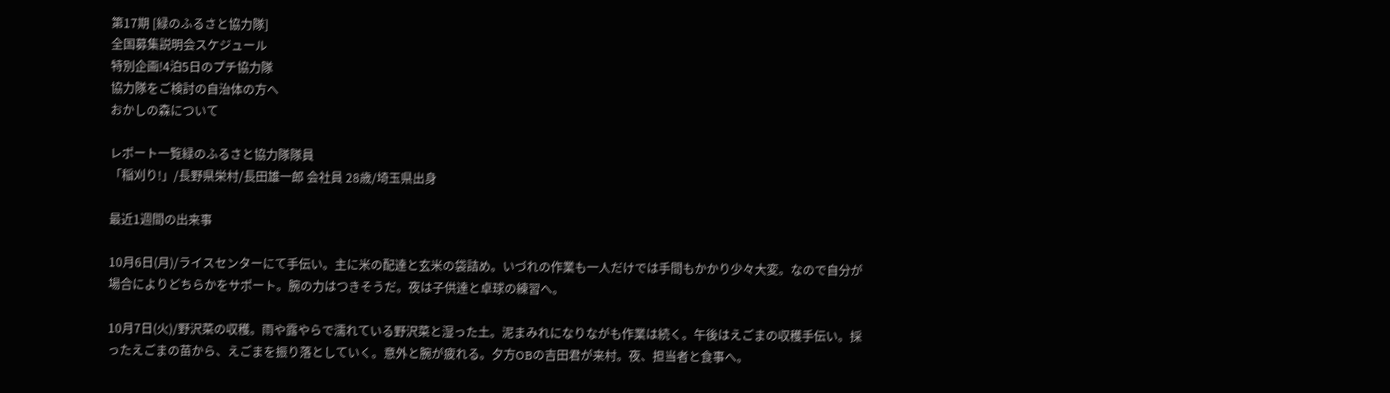第17期 [緑のふるさと協力隊]
全国募集説明会スケジュール
特別企画!4泊5日のプチ協力隊
協力隊をご検討の自治体の方へ
おかしの森について

レポート一覧緑のふるさと協力隊隊員
「稲刈り!」/長野県栄村/長田雄一郎 会社員 28歳/埼玉県出身

最近1週間の出来事

10月6日(月)/ライスセンターにて手伝い。主に米の配達と玄米の袋詰め。いづれの作業も一人だけでは手間もかかり少々大変。なので自分が場合によりどちらかをサポート。腕の力はつきそうだ。夜は子供達と卓球の練習へ。

10月7日(火)/野沢菜の収穫。雨や露やらで濡れている野沢菜と湿った土。泥まみれになりながも作業は続く。午後はえごまの収穫手伝い。採ったえごまの苗から、えごまを振り落としていく。意外と腕が疲れる。夕方OBの吉田君が来村。夜、担当者と食事へ。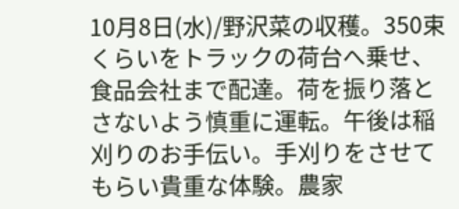10月8日(水)/野沢菜の収穫。350束くらいをトラックの荷台へ乗せ、食品会社まで配達。荷を振り落とさないよう慎重に運転。午後は稲刈りのお手伝い。手刈りをさせてもらい貴重な体験。農家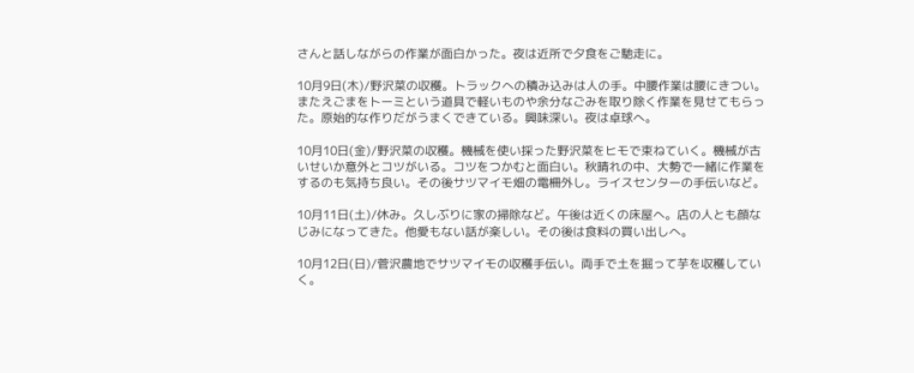さんと話しながらの作業が面白かった。夜は近所で夕食をご馳走に。

10月9日(木)/野沢菜の収穫。トラックへの積み込みは人の手。中腰作業は腰にきつい。またえごまをトーミという道具で軽いものや余分なごみを取り除く作業を見せてもらった。原始的な作りだがうまくできている。興味深い。夜は卓球へ。

10月10日(金)/野沢菜の収穫。機械を使い採った野沢菜をヒモで束ねていく。機械が古いせいか意外とコツがいる。コツをつかむと面白い。秋晴れの中、大勢で一緒に作業をするのも気持ち良い。その後サツマイモ畑の電柵外し。ライスセンターの手伝いなど。

10月11日(土)/休み。久しぶりに家の掃除など。午後は近くの床屋へ。店の人とも顔なじみになってきた。他愛もない話が楽しい。その後は食料の買い出しへ。

10月12日(日)/菅沢農地でサツマイモの収穫手伝い。両手で土を掘って芋を収穫していく。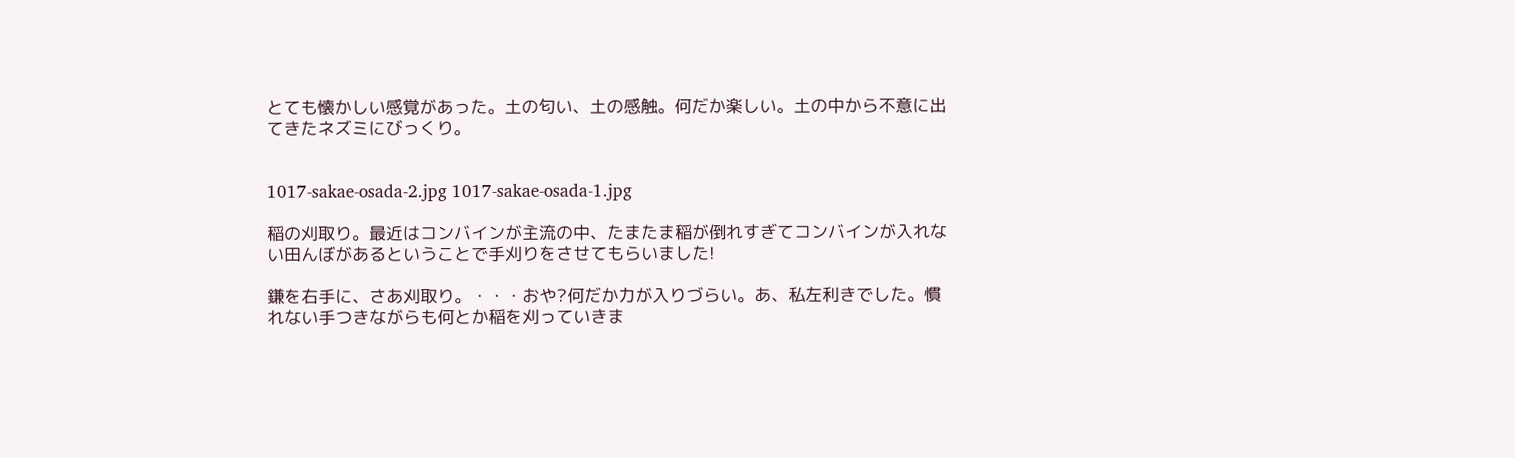とても懐かしい感覚があった。土の匂い、土の感触。何だか楽しい。土の中から不意に出てきたネズミにびっくり。


1017-sakae-osada-2.jpg 1017-sakae-osada-1.jpg

稲の刈取り。最近はコンバインが主流の中、たまたま稲が倒れすぎてコンバインが入れない田んぼがあるということで手刈りをさせてもらいました!

鎌を右手に、さあ刈取り。・・・おや?何だか力が入りづらい。あ、私左利きでした。慣れない手つきながらも何とか稲を刈っていきま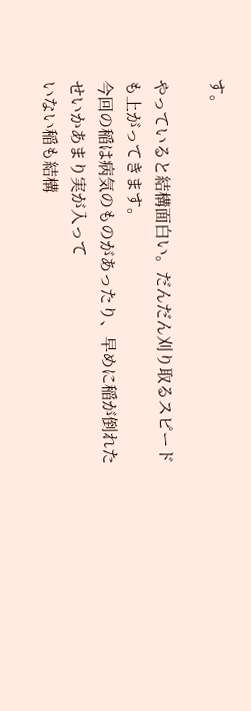す。

やっていると結構面白い。だんだん刈り取るスピードも上がってきます。
今回の稲は病気のものがあったり、早めに稲が倒れたせいかあまり実が入って
いない稲も結構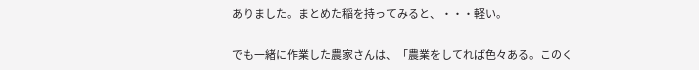ありました。まとめた稲を持ってみると、・・・軽い。

でも一緒に作業した農家さんは、「農業をしてれば色々ある。このく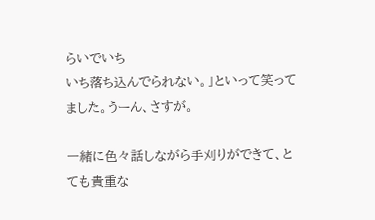らいでいち
いち落ち込んでられない。」といって笑ってました。うーん、さすが。

一緒に色々話しながら手刈りができて、とても貴重な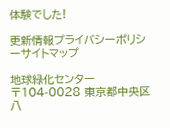体験でした!

更新情報プライバシーポリシーサイトマップ

地球緑化センター
〒104-0028 東京都中央区八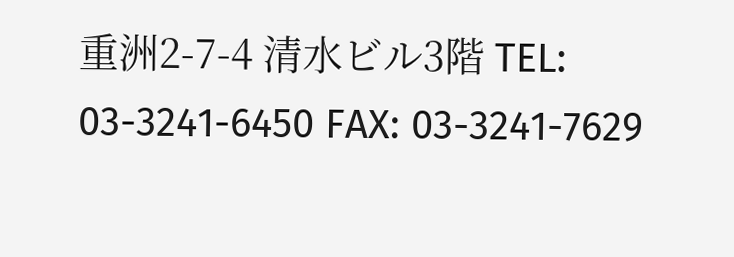重洲2-7-4 清水ビル3階 TEL: 03-3241-6450 FAX: 03-3241-7629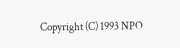Copyright (C) 1993 NPO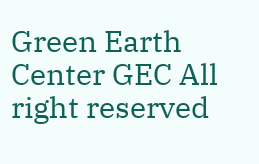Green Earth Center GEC All right reserved